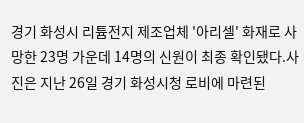경기 화성시 리튬전지 제조업체 '아리셀' 화재로 사망한 23명 가운데 14명의 신원이 최종 확인됐다.사진은 지난 26일 경기 화성시청 로비에 마련된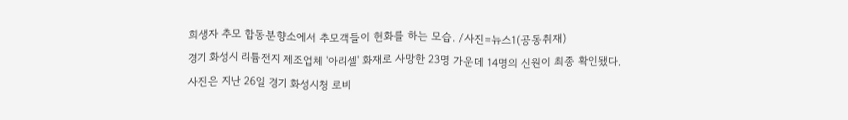희생자 추모 합동분향소에서 추모객들이 헌화를 하는 모습. /사진=뉴스1(공동취재)
경기 화성시 리튬전지 제조업체 '아리셀' 화재로 사망한 23명 가운데 14명의 신원이 최종 확인됐다.사진은 지난 26일 경기 화성시청 로비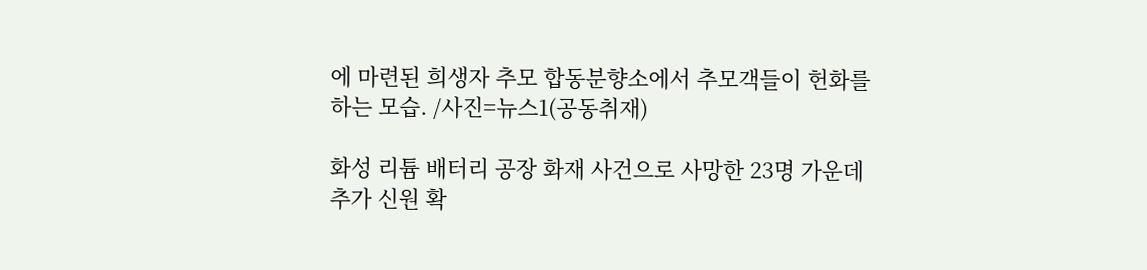에 마련된 희생자 추모 합동분향소에서 추모객들이 헌화를 하는 모습. /사진=뉴스1(공동취재)

화성 리튬 배터리 공장 화재 사건으로 사망한 23명 가운데 추가 신원 확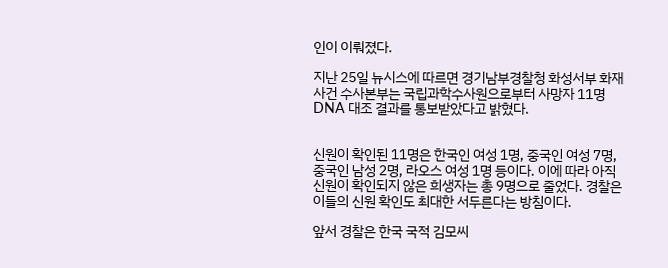인이 이뤄졌다.

지난 25일 뉴시스에 따르면 경기남부경찰청 화성서부 화재 사건 수사본부는 국립과학수사원으로부터 사망자 11명 DNA 대조 결과를 통보받았다고 밝혔다.


신원이 확인된 11명은 한국인 여성 1명, 중국인 여성 7명, 중국인 남성 2명, 라오스 여성 1명 등이다. 이에 따라 아직 신원이 확인되지 않은 희생자는 총 9명으로 줄었다. 경찰은 이들의 신원 확인도 최대한 서두른다는 방침이다.

앞서 경찰은 한국 국적 김모씨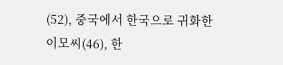(52), 중국에서 한국으로 귀화한 이모씨(46), 한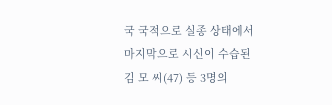국 국적으로 실종 상태에서 마지막으로 시신이 수습된 김 모 씨(47) 등 3명의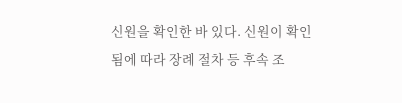신원을 확인한 바 있다. 신원이 확인됨에 따라 장례 절차 등 후속 조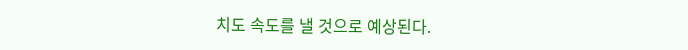치도 속도를 낼 것으로 예상된다.